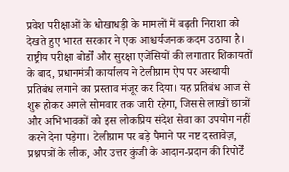प्रवेश परीक्षाओं के धोखाधड़ी के मामलों में बढ़ती निराशा को देखते हुए भारत सरकार ने एक आश्चर्यजनक कदम उठाया है। राष्ट्रीय परीक्षा बोर्डों और सुरक्षा एजेंसियों की लगातार शिकायतों के बाद, प्रधानमंत्री कार्यालय ने टेलीग्राम ऐप पर अस्थायी प्रतिबंध लगाने का प्रस्ताव मंजूर कर दिया। यह प्रतिबंध आज से शुरू होकर अगले सोमवार तक जारी रहेगा, जिससे लाखों छात्रों और अभिभावकों को इस लोकप्रिय संदेश सेवा का उपयोग नहीं करने देना पड़ेगा। टेलीग्राम पर बड़े पैमाने पर नष्ट दस्तावेज़, प्रश्नपत्रों के लीक, और उत्तर कुंजी के आदान-प्रदान की रिपोर्टें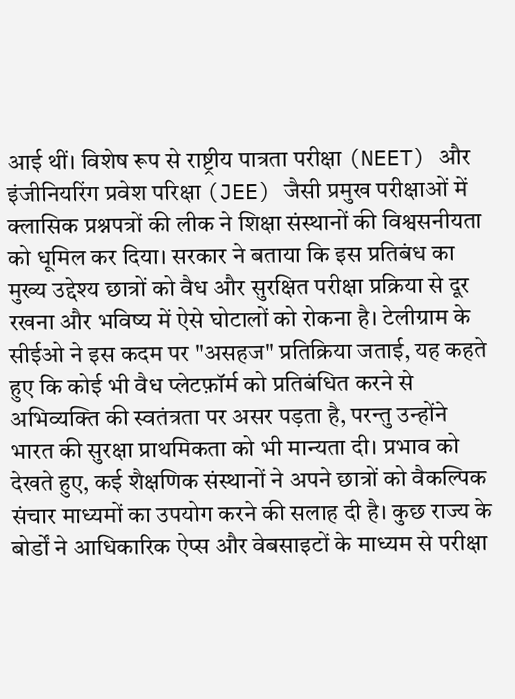आई थीं। विशेष रूप से राष्ट्रीय पात्रता परीक्षा (NEET) और इंजीनियरिंग प्रवेश परिक्षा (JEE) जैसी प्रमुख परीक्षाओं में क्लासिक प्रश्नपत्रों की लीक ने शिक्षा संस्थानों की विश्वसनीयता को धूमिल कर दिया। सरकार ने बताया कि इस प्रतिबंध का मुख्य उद्देश्य छात्रों को वैध और सुरक्षित परीक्षा प्रक्रिया से दूर रखना और भविष्य में ऐसे घोटालों को रोकना है। टेलीग्राम के सीईओ ने इस कदम पर "असहज" प्रतिक्रिया जताई, यह कहते हुए कि कोई भी वैध प्लेटफ़ॉर्म को प्रतिबंधित करने से अभिव्यक्ति की स्वतंत्रता पर असर पड़ता है, परन्तु उन्होंने भारत की सुरक्षा प्राथमिकता को भी मान्यता दी। प्रभाव को देखते हुए, कई शैक्षणिक संस्थानों ने अपने छात्रों को वैकल्पिक संचार माध्यमों का उपयोग करने की सलाह दी है। कुछ राज्य के बोर्डों ने आधिकारिक ऐप्स और वेबसाइटों के माध्यम से परीक्षा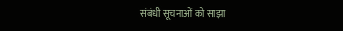संबंधी सूचनाओं को साझा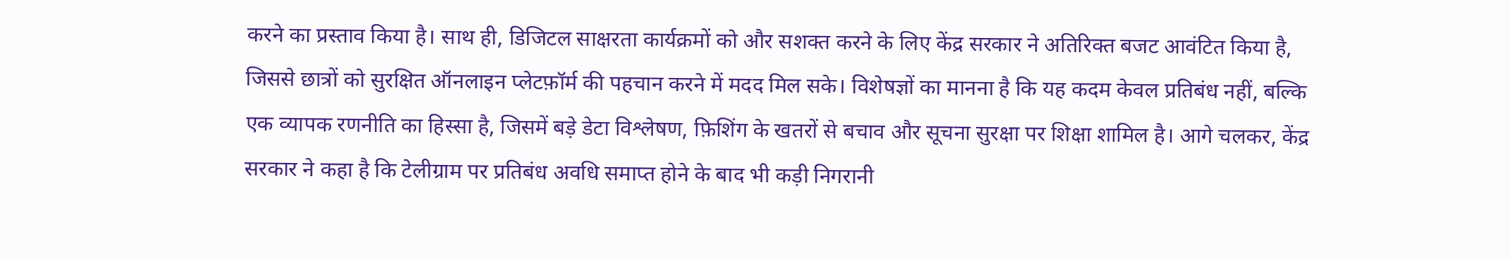करने का प्रस्ताव किया है। साथ ही, डिजिटल साक्षरता कार्यक्रमों को और सशक्त करने के लिए केंद्र सरकार ने अतिरिक्त बजट आवंटित किया है, जिससे छात्रों को सुरक्षित ऑनलाइन प्लेटफ़ॉर्म की पहचान करने में मदद मिल सके। विशेषज्ञों का मानना है कि यह कदम केवल प्रतिबंध नहीं, बल्कि एक व्यापक रणनीति का हिस्सा है, जिसमें बड़े डेटा विश्लेषण, फ़िशिंग के खतरों से बचाव और सूचना सुरक्षा पर शिक्षा शामिल है। आगे चलकर, केंद्र सरकार ने कहा है कि टेलीग्राम पर प्रतिबंध अवधि समाप्त होने के बाद भी कड़ी निगरानी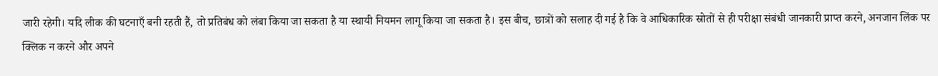जारी रहेगी। यदि लीक की घटनाएँ बनी रहती हैं, तो प्रतिबंध को लंबा किया जा सकता है या स्थायी नियमन लागू किया जा सकता है। इस बीच, छात्रों को सलाह दी गई है कि वे आधिकारिक स्रोतों से ही परीक्षा संबंधी जानकारी प्राप्त करने, अनजान लिंक पर क्लिक न करने और अपने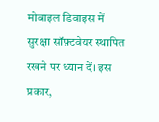मोबाइल डिवाइस में सुरक्षा सॉफ़्टवेयर स्थापित रखने पर ध्यान दें। इस प्रकार,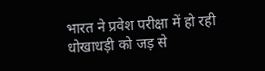भारत ने प्रवेश परीक्षा में हो रही धोखाधड़ी को जड़ से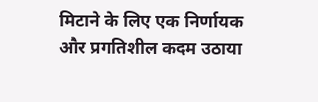मिटाने के लिए एक निर्णायक और प्रगतिशील कदम उठाया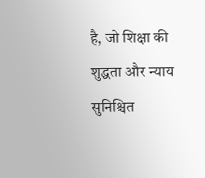है, जो शिक्षा की शुद्धता और न्याय सुनिश्चित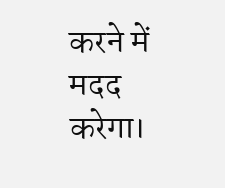करने में मदद करेगा।